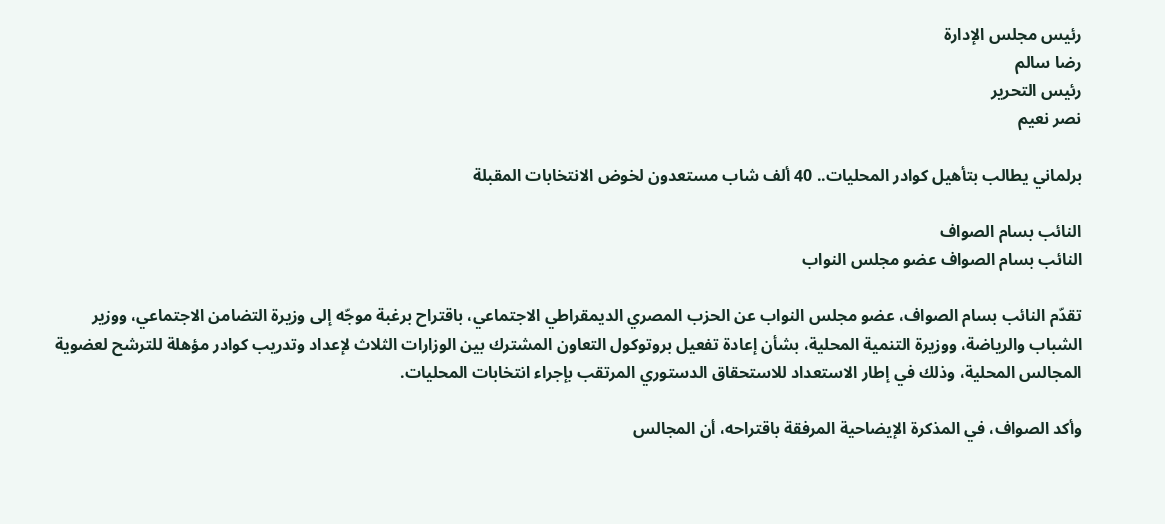رئيس مجلس الإدارة
رضا سالم
رئيس التحرير
نصر نعيم

برلماني يطالب بتأهيل كوادر المحليات.. 40 ألف شاب مستعدون لخوض الانتخابات المقبلة

النائب بسام الصواف
النائب بسام الصواف عضو مجلس النواب

تقدّم النائب بسام الصواف، عضو مجلس النواب عن الحزب المصري الديمقراطي الاجتماعي، باقتراح برغبة موجّه إلى وزيرة التضامن الاجتماعي، ووزير الشباب والرياضة، ووزيرة التنمية المحلية، بشأن إعادة تفعيل بروتوكول التعاون المشترك بين الوزارات الثلاث لإعداد وتدريب كوادر مؤهلة للترشح لعضوية المجالس المحلية، وذلك في إطار الاستعداد للاستحقاق الدستوري المرتقب بإجراء انتخابات المحليات.

وأكد الصواف، في المذكرة الإيضاحية المرفقة باقتراحه، أن المجالس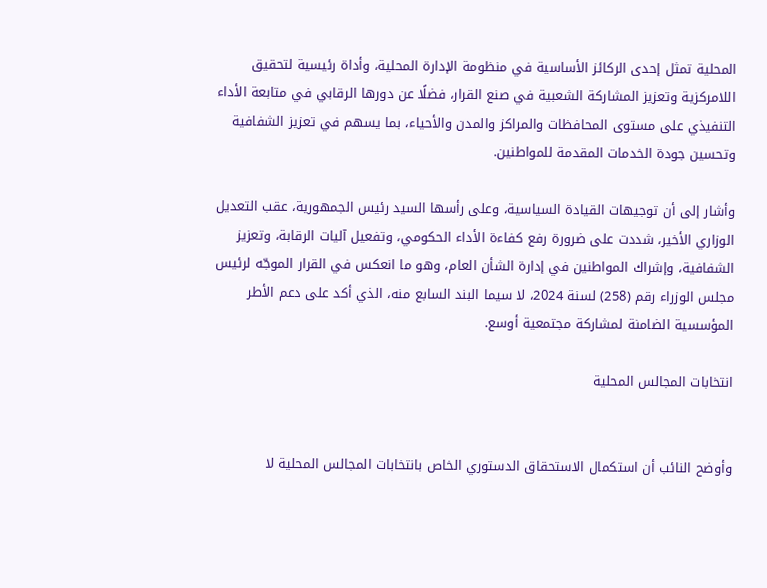المحلية تمثل إحدى الركائز الأساسية في منظومة الإدارة المحلية، وأداة رئيسية لتحقيق اللامركزية وتعزيز المشاركة الشعبية في صنع القرار، فضلًا عن دورها الرقابي في متابعة الأداء التنفيذي على مستوى المحافظات والمراكز والمدن والأحياء، بما يسهم في تعزيز الشفافية وتحسين جودة الخدمات المقدمة للمواطنين.

وأشار إلى أن توجيهات القيادة السياسية، وعلى رأسها السيد رئيس الجمهورية، عقب التعديل الوزاري الأخير، شددت على ضرورة رفع كفاءة الأداء الحكومي، وتفعيل آليات الرقابة، وتعزيز الشفافية، وإشراك المواطنين في إدارة الشأن العام، وهو ما انعكس في القرار الموجّه لرئيس مجلس الوزراء رقم (258) لسنة 2024، لا سيما البند السابع منه، الذي أكد على دعم الأطر المؤسسية الضامنة لمشاركة مجتمعية أوسع.

انتخابات المجالس المحلية


وأوضح النائب أن استكمال الاستحقاق الدستوري الخاص بانتخابات المجالس المحلية لا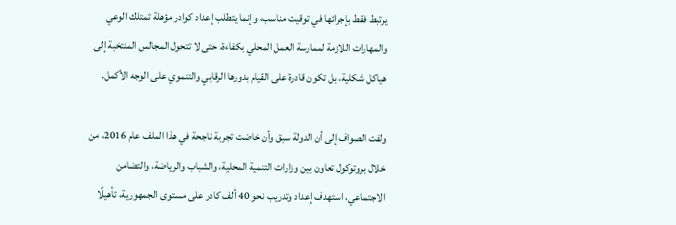يرتبط فقط بإجرائها في توقيت مناسب، وإنما يتطلب إعداد كوادر مؤهلة تمتلك الوعي والمهارات اللازمة لممارسة العمل المحلي بكفاءة، حتى لا تتحول المجالس المنتخبة إلى هياكل شكلية، بل تكون قادرة على القيام بدورها الرقابي والتنموي على الوجه الأكمل.

ولفت الصواف إلى أن الدولة سبق وأن خاضت تجربة ناجحة في هذا الملف عام 2016، من خلال بروتوكول تعاون بين وزارات التنمية المحلية، والشباب والرياضة، والتضامن الاجتماعي، استهدف إعداد وتدريب نحو 40 ألف كادر على مستوى الجمهورية، تأهيلًا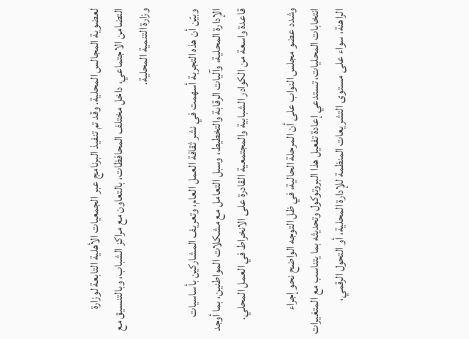لعضوية المجالس المحلية. وقد تم تنفيذ البرنامج عبر الجمعيات الأهلية التابعة لوزارة التضامن الاجتماعي، داخل مختلف المحافظات، بالتعاون مع مراكز الشباب، وبالتنسيق مع وزارة التنمية المحلية.

وبيّن أن هذه التجربة أسهمت في نشر ثقافة العمل العام، وتعريف المشاركين بأساسيات الإدارة المحلية، وآليات الرقابة والتخطيط، وسبل التعامل مع مشكلات المواطنين، بما أوجد قاعدة واسعة من الكوادر الشبابية والمجتمعية القادرة على الانخراط في العمل المحلي.

وشدد عضو مجلس النواب على أن المرحلة الحالية، في ظل التوجه الواضح نحو إجراء انتخابات المحليات، تستدعي إعادة تفعيل هذا البروتوكول وتحديثه بما يتناسب مع المتغيرات الراهنة، سواء على مستوى التشريعات المنظمة للإدارة المحلية، أو التحول الرقمي،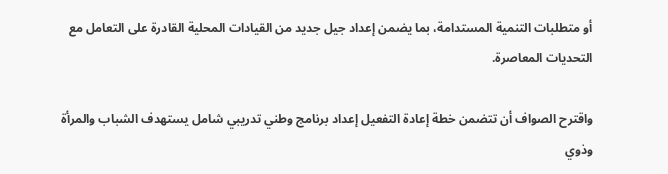أو متطلبات التنمية المستدامة، بما يضمن إعداد جيل جديد من القيادات المحلية القادرة على التعامل مع التحديات المعاصرة.

واقترح الصواف أن تتضمن خطة إعادة التفعيل إعداد برنامج وطني تدريبي شامل يستهدف الشباب والمرأة وذوي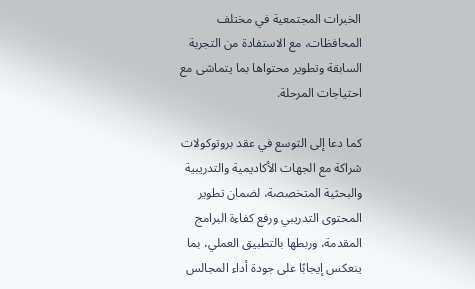الخبرات المجتمعية في مختلف المحافظات، مع الاستفادة من التجربة السابقة وتطوير محتواها بما يتماشى مع احتياجات المرحلة.

كما دعا إلى التوسع في عقد بروتوكولات شراكة مع الجهات الأكاديمية والتدريبية والبحثية المتخصصة، لضمان تطوير المحتوى التدريبي ورفع كفاءة البرامج المقدمة، وربطها بالتطبيق العملي، بما ينعكس إيجابًا على جودة أداء المجالس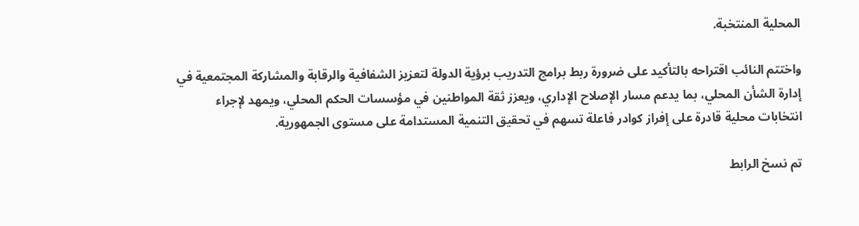المحلية المنتخبة.

واختتم النائب اقتراحه بالتأكيد على ضرورة ربط برامج التدريب برؤية الدولة لتعزيز الشفافية والرقابة والمشاركة المجتمعية في إدارة الشأن المحلي، بما يدعم مسار الإصلاح الإداري، ويعزز ثقة المواطنين في مؤسسات الحكم المحلي، ويمهد لإجراء انتخابات محلية قادرة على إفراز كوادر فاعلة تسهم في تحقيق التنمية المستدامة على مستوى الجمهورية.

تم نسخ الرابط